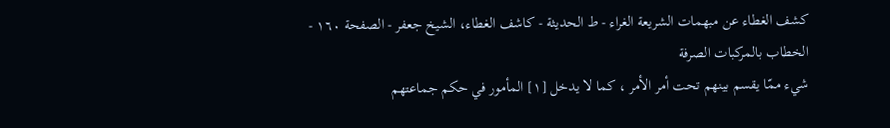كشف الغطاء عن مبهمات الشريعة الغراء - ط الحديثة - كاشف الغطاء، الشيخ جعفر - الصفحة ١٦٠ - الخطاب بالمركبات الصرفة
شيء ممّا يقسم بينهم تحت أمر الأمر ، كما لا يدخل [١] المأمور في حكم جماعتهم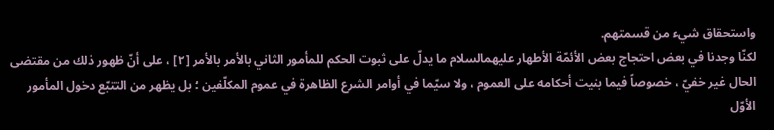واستحقاق شيء من قسمتهم.
لكنّا وجدنا في بعض احتجاج بعض الأئمّة الأطهار عليهمالسلام ما يدلّ على ثبوت الحكم للمأمور الثاني بالأمر بالأمر [٢] ، على أنّ ظهور ذلك من مقتضى الحال غير خفيّ ، خصوصاً فيما بنيت أحكامه على العموم ، ولا سيّما في أوامر الشرع الظاهرة في عموم المكلّفين ؛ بل يظهر من التتبّع دخول المأمور الأوّل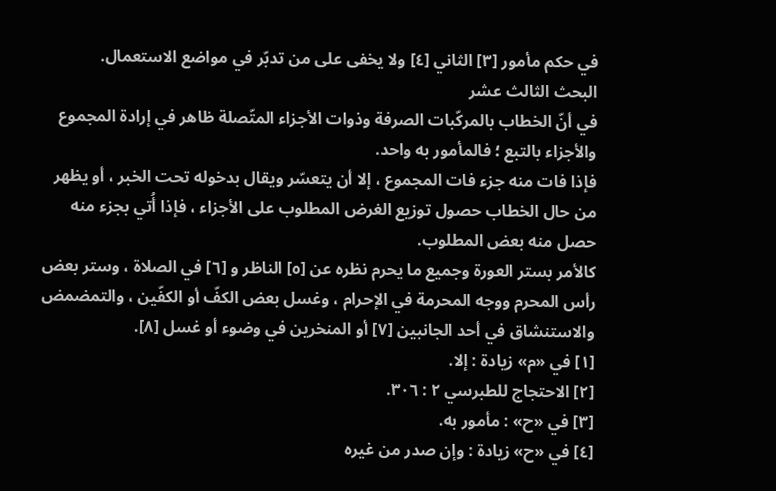في حكم مأمور [٣] الثاني [٤] ولا يخفى على من تدبّر في مواضع الاستعمال.
البحث الثالث عشر
في أنّ الخطاب بالمركّبات الصرفة وذوات الأجزاء المتّصلة ظاهر في إرادة المجموع والأجزاء بالتبع ؛ فالمأمور به واحد.
فإذا فات منه جزء فات المجموع ، إلا أن يتعسّر ويقال بدخوله تحت الخبر ، أو يظهر من حال الخطاب حصول توزيع الغرض المطلوب على الأجزاء ، فإذا أُتي بجزء منه حصل منه بعض المطلوب.
كالأمر بستر العورة وجميع ما يحرم نظره عن [٥] الناظر و [٦] في الصلاة ، وستر بعض رأس المحرم ووجه المحرمة في الإحرام ، وغسل بعض الكفّ أو الكفّين ، والتمضمض والاستنشاق في أحد الجانبين [٧] أو المنخرين في وضوء أو غسل [٨].
[١] في «م» زيادة : إلا.
[٢] الاحتجاج للطبرسي ٢ : ٣٠٦.
[٣] في «ح» : مأمور به.
[٤] في «ح» زيادة : وإن صدر من غيره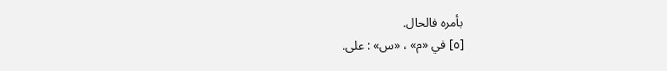بأمره فالحال.
[٥] في «م» ، «س» : على.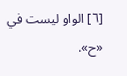[٦] الواو ليست في «ح».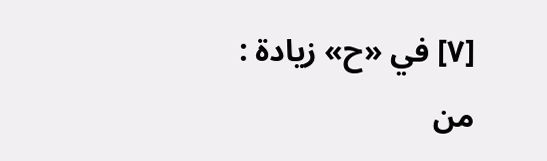[٧] في «ح» زيادة : من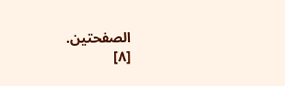الصفحتين.
[٨]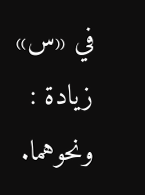في «س» زيادة : ونحوهما.